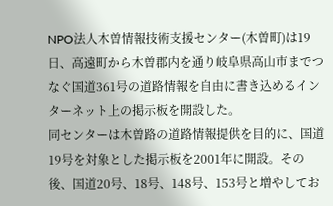NPO法人木曽情報技術支援センター(木曽町)は19日、高遠町から木曽郡内を通り岐阜県高山市までつなぐ国道361号の道路情報を自由に書き込めるインターネット上の掲示板を開設した。
同センターは木曽路の道路情報提供を目的に、国道19号を対象とした掲示板を2001年に開設。その後、国道20号、18号、148号、153号と増やしてお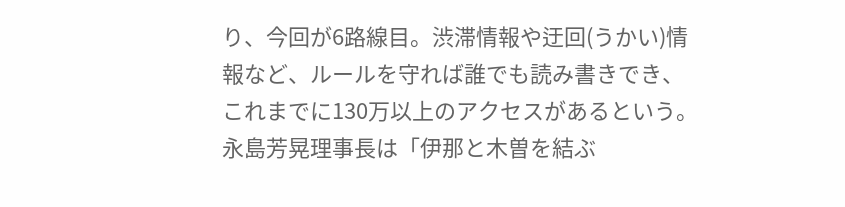り、今回が6路線目。渋滞情報や迂回(うかい)情報など、ルールを守れば誰でも読み書きでき、これまでに130万以上のアクセスがあるという。
永島芳晃理事長は「伊那と木曽を結ぶ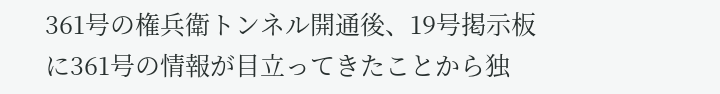361号の権兵衛トンネル開通後、19号掲示板に361号の情報が目立ってきたことから独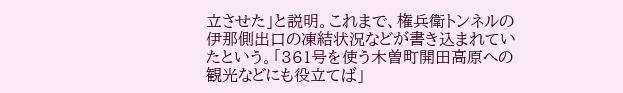立させた」と説明。これまで、権兵衛トンネルの伊那側出口の凍結状況などが書き込まれていたという。「361号を使う木曽町開田高原への観光などにも役立てば」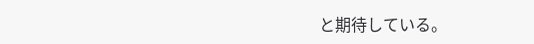と期待している。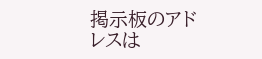掲示板のアドレスは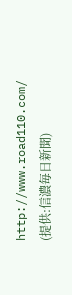http://www.road110.com/
(提供:信濃毎日新聞)